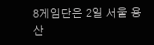8게임단은 2일 서울 용산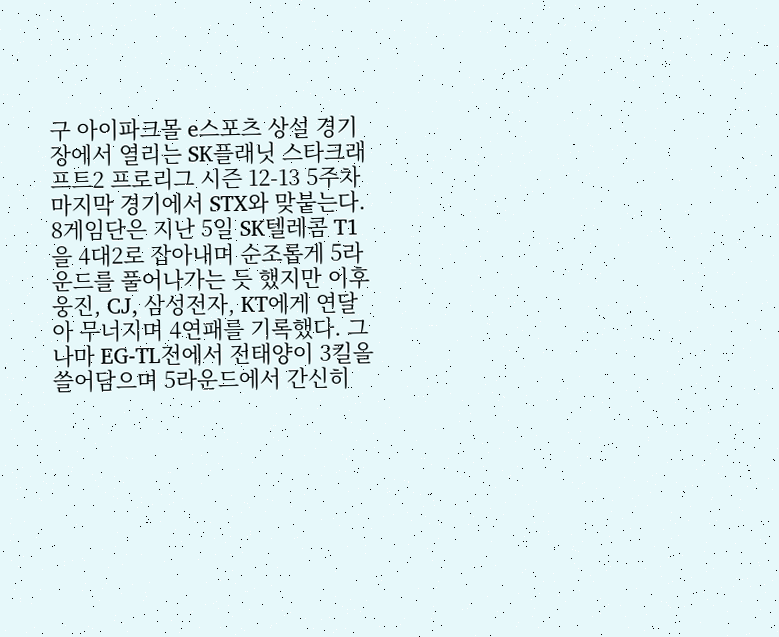구 아이파크몰 e스포츠 상설 경기장에서 열리는 SK플래닛 스타크래프트2 프로리그 시즌 12-13 5주차 마지막 경기에서 STX와 맞붙는다.
8게임단은 지난 5일 SK텔레콤 T1을 4대2로 잡아내며 순조롭게 5라운드를 풀어나가는 듯 했지만 이후 웅진, CJ, 삼성전자, KT에게 연달아 무너지며 4연패를 기록했다. 그나마 EG-TL전에서 전태양이 3킬을 쓸어담으며 5라운드에서 간신히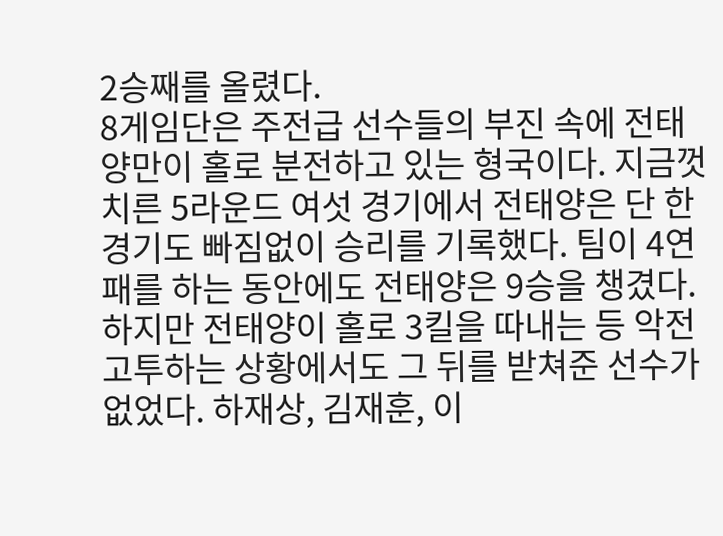2승째를 올렸다.
8게임단은 주전급 선수들의 부진 속에 전태양만이 홀로 분전하고 있는 형국이다. 지금껏 치른 5라운드 여섯 경기에서 전태양은 단 한 경기도 빠짐없이 승리를 기록했다. 팀이 4연패를 하는 동안에도 전태양은 9승을 챙겼다. 하지만 전태양이 홀로 3킬을 따내는 등 악전고투하는 상황에서도 그 뒤를 받쳐준 선수가 없었다. 하재상, 김재훈, 이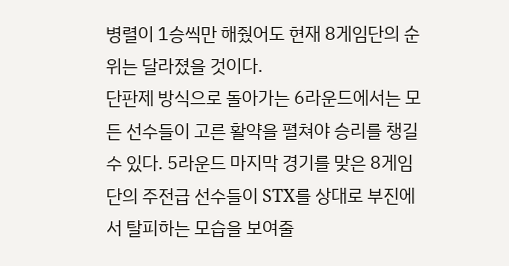병렬이 1승씩만 해줬어도 현재 8게임단의 순위는 달라졌을 것이다.
단판제 방식으로 돌아가는 6라운드에서는 모든 선수들이 고른 활약을 펼쳐야 승리를 챙길 수 있다. 5라운드 마지막 경기를 맞은 8게임단의 주전급 선수들이 STX를 상대로 부진에서 탈피하는 모습을 보여줄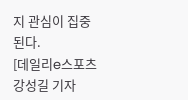지 관심이 집중된다.
[데일리e스포츠 강성길 기자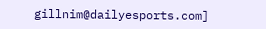gillnim@dailyesports.com]